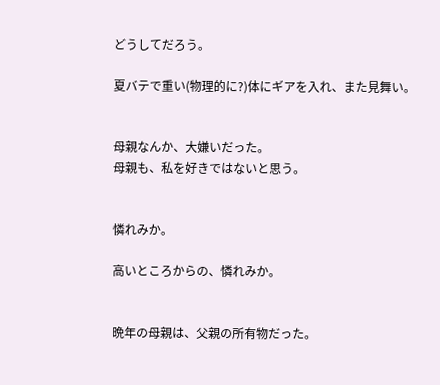どうしてだろう。

夏バテで重い(物理的に?)体にギアを入れ、また見舞い。


母親なんか、大嫌いだった。
母親も、私を好きではないと思う。


憐れみか。

高いところからの、憐れみか。


晩年の母親は、父親の所有物だった。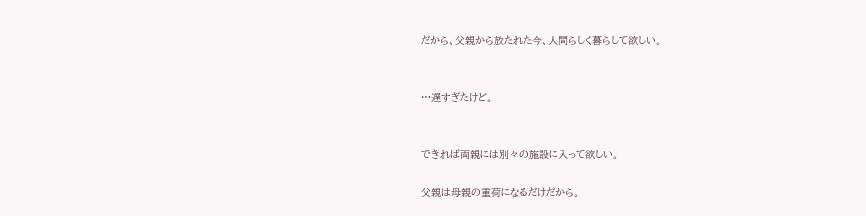だから、父親から放たれた今、人間らしく暮らして欲しい。


…遅すぎたけど。


できれば両親には別々の施設に入って欲しい。

父親は母親の重荷になるだけだから。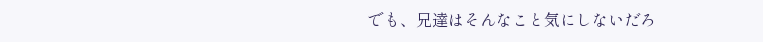でも、兄達はそんなこと気にしないだろ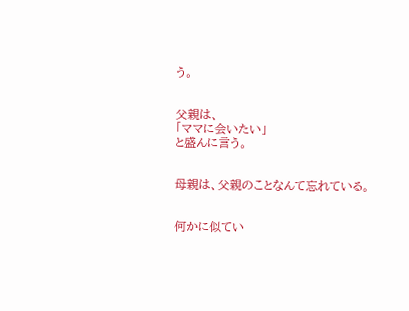う。


父親は、
「ママに会いたい」
と盛んに言う。


母親は、父親のことなんて忘れている。


何かに似てい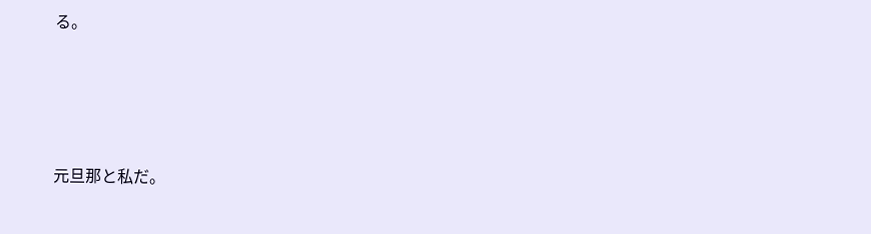る。




元旦那と私だ。